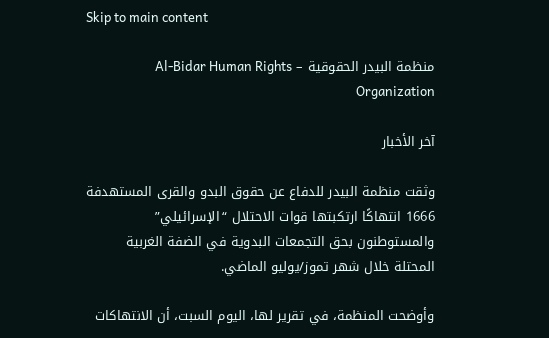Skip to main content

منظمة البيدر الحقوقية – Al-Bidar Human Rights Organization

آخر الأخبار

وثقت منظمة البيدر للدفاع عن حقوق البدو والقرى المستهدفة 1666 انتهاكًا ارتكبتها قوات الاحتلال “الإسرائيلي” والمستوطنون بحق التجمعات البدوية في الضفة الغربية المحتلة خلال شهر تموز/يوليو الماضي.

وأوضحت المنظمة، في تقرير لها، اليوم السبت، أن الانتهاكات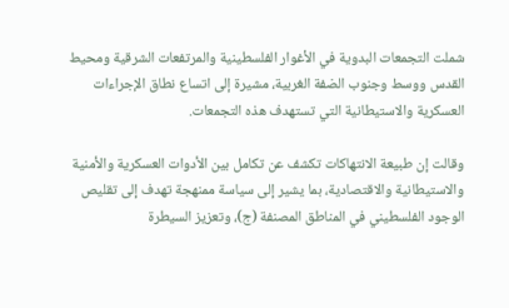شملت التجمعات البدوية في الأغوار الفلسطينية والمرتفعات الشرقية ومحيط القدس ووسط وجنوب الضفة الغربية، مشيرة إلى اتساع نطاق الإجراءات العسكرية والاستيطانية التي تستهدف هذه التجمعات.

وقالت إن طبيعة الانتهاكات تكشف عن تكامل بين الأدوات العسكرية والأمنية والاستيطانية والاقتصادية، بما يشير إلى سياسة ممنهجة تهدف إلى تقليص الوجود الفلسطيني في المناطق المصنفة (ج)، وتعزيز السيطرة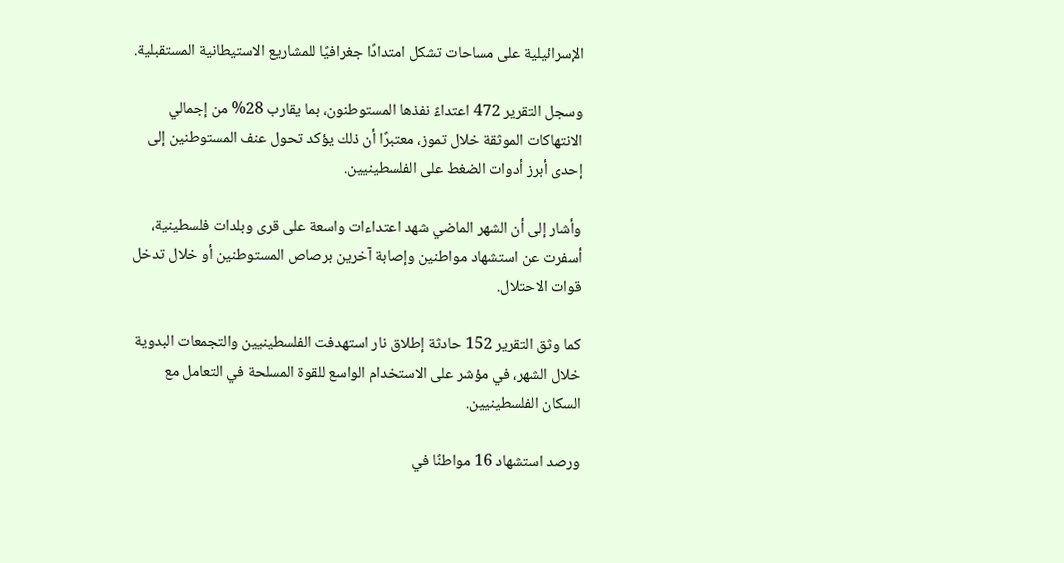الإسرائيلية على مساحات تشكل امتدادًا جغرافيًا للمشاريع الاستيطانية المستقبلية.

وسجل التقرير 472 اعتداءً نفذها المستوطنون، بما يقارب 28% من إجمالي الانتهاكات الموثقة خلال تموز، معتبرًا أن ذلك يؤكد تحول عنف المستوطنين إلى إحدى أبرز أدوات الضغط على الفلسطينيين.

وأشار إلى أن الشهر الماضي شهد اعتداءات واسعة على قرى وبلدات فلسطينية، أسفرت عن استشهاد مواطنين وإصابة آخرين برصاص المستوطنين أو خلال تدخل قوات الاحتلال.

كما وثق التقرير 152 حادثة إطلاق نار استهدفت الفلسطينيين والتجمعات البدوية خلال الشهر، في مؤشر على الاستخدام الواسع للقوة المسلحة في التعامل مع السكان الفلسطينيين.

ورصد استشهاد 16 مواطنًا في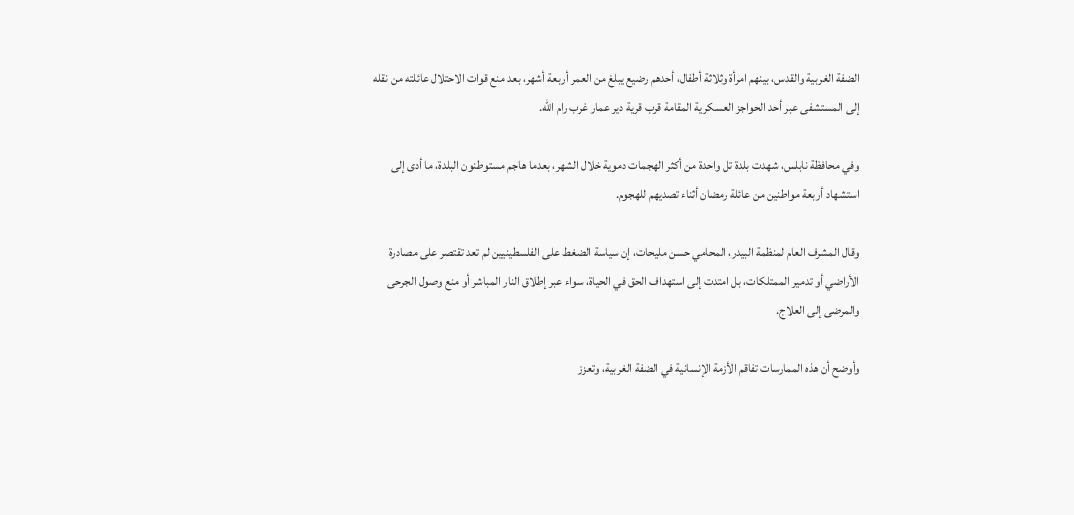الضفة الغربية والقدس، بينهم امرأة وثلاثة أطفال، أحدهم رضيع يبلغ من العمر أربعة أشهر، بعد منع قوات الاحتلال عائلته من نقله إلى المستشفى عبر أحد الحواجز العسكرية المقامة قرب قرية دير عمار غرب رام الله.

وفي محافظة نابلس، شهدت بلدة تل واحدة من أكثر الهجمات دموية خلال الشهر، بعدما هاجم مستوطنون البلدة، ما أدى إلى استشهاد أربعة مواطنين من عائلة رمضان أثناء تصديهم للهجوم.

وقال المشرف العام لمنظمة البيدر، المحامي حسن مليحات، إن سياسة الضغط على الفلسطينيين لم تعد تقتصر على مصادرة الأراضي أو تدمير الممتلكات، بل امتدت إلى استهداف الحق في الحياة، سواء عبر إطلاق النار المباشر أو منع وصول الجرحى والمرضى إلى العلاج.

وأوضح أن هذه الممارسات تفاقم الأزمة الإنسانية في الضفة الغربية، وتعزز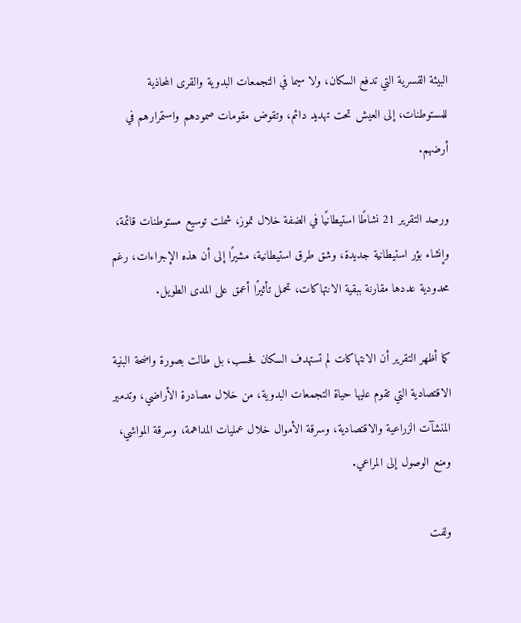البيئة القسرية التي تدفع السكان، ولا سيما في التجمعات البدوية والقرى المحاذية للمستوطنات، إلى العيش تحت تهديد دائم، وتقوض مقومات صمودهم واستمرارهم في أرضهم.

ورصد التقرير 21 نشاطًا استيطانيًا في الضفة خلال تموز، شملت توسيع مستوطنات قائمة، وإنشاء بؤر استيطانية جديدة، وشق طرق استيطانية، مشيرًا إلى أن هذه الإجراءات، رغم محدودية عددها مقارنة ببقية الانتهاكات، تحمل تأثيرًا أعمق على المدى الطويل.

كما أظهر التقرير أن الانتهاكات لم تستهدف السكان فحسب، بل طالت بصورة واضحة البنية الاقتصادية التي تقوم عليها حياة التجمعات البدوية، من خلال مصادرة الأراضي، وتدمير المنشآت الزراعية والاقتصادية، وسرقة الأموال خلال عمليات المداهمة، وسرقة المواشي، ومنع الوصول إلى المراعي.

ولفت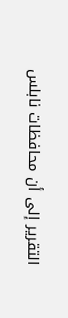التقرير إلى أن محافظات نابلس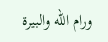ورام الله والبيرة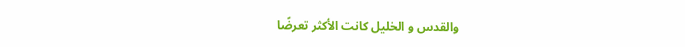والقدس و الخليل كانت الأكثر تعرضًا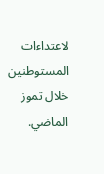لاعتداءات المستوطنين خلال تموز الماضي.